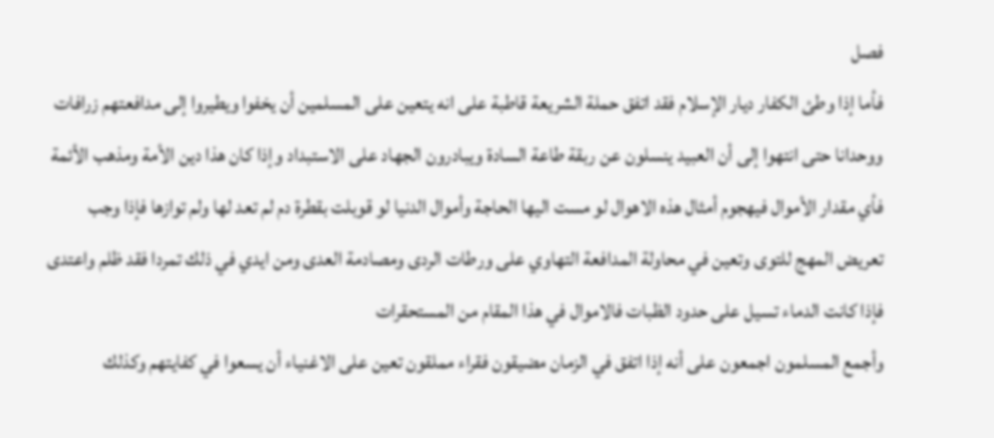فصل
فأما إذا وطئ الكفار ديار الإسلام فقد اتفق حملة الشريعة قاطبة على انه يتعين على المسلمين أن يخفوا ويطيروا إلى مدافعتهم زرافات ووحدانا حتى انتهوا إلى أن العبيد ينسلون عن ربقة طاعة السادة ويبادرون الجهاد على الاستبداد وإذا كان هذا دين الأمة ومذهب الأئمة فأي مقدار الأموال فيهجوم أمثال هذه الاهوال لو مست اليها الحاجة وأموال الدنيا لو قوبلت بقطرة دم لم تعد لها ولم توازها فإذا وجب تعريض المهج للتوى وتعين في محاولة المدافعة التهاوي على ورطات الردى ومصادمة العدى ومن ايدي في ذلك تمردا فقد ظلم واعتدى فإذا كانت الدماء تسيل على حدود الظبات فالاموال في هذا المقام من المستحقرات
وأجمع المسلمون اجمعون على أنه إذا اتفق في الزمان مضيقون فقراء مملقون تعين على الاغنياء أن يسعوا في كفايتهم وكذلك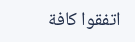اتفقوا كافة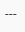___